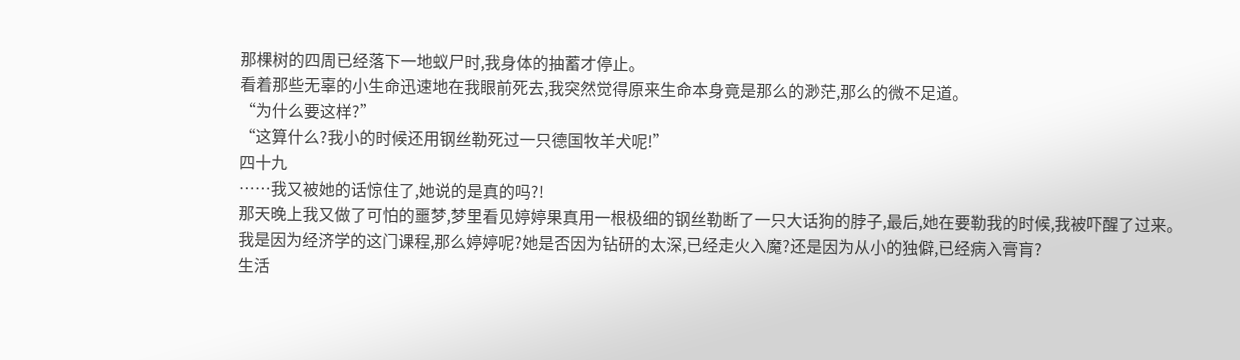那棵树的四周已经落下一地蚁尸时,我身体的抽蓄才停止。
看着那些无辜的小生命迅速地在我眼前死去,我突然觉得原来生命本身竟是那么的渺茫,那么的微不足道。
“为什么要这样?”
“这算什么?我小的时候还用钢丝勒死过一只德国牧羊犬呢!”
四十九
……我又被她的话惊住了,她说的是真的吗?!
那天晚上我又做了可怕的噩梦,梦里看见婷婷果真用一根极细的钢丝勒断了一只大话狗的脖子,最后,她在要勒我的时候,我被吓醒了过来。
我是因为经济学的这门课程,那么婷婷呢?她是否因为钻研的太深,已经走火入魔?还是因为从小的独僻,已经病入膏肓?
生活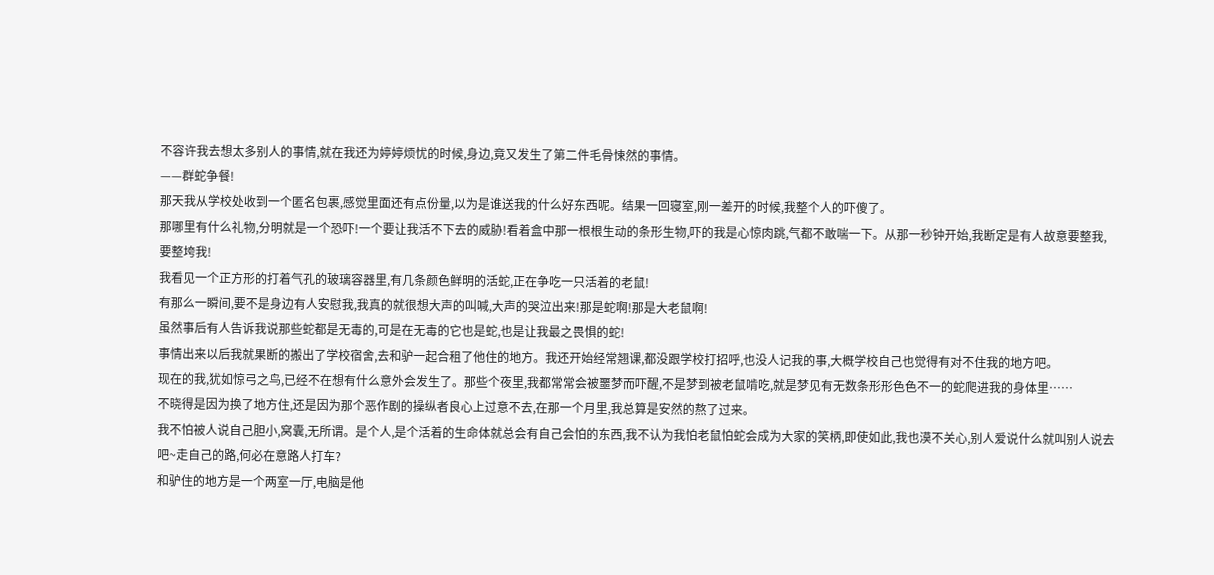不容许我去想太多别人的事情,就在我还为婷婷烦忧的时候,身边,竟又发生了第二件毛骨悚然的事情。
——群蛇争餐!
那天我从学校处收到一个匿名包裹,感觉里面还有点份量,以为是谁送我的什么好东西呢。结果一回寝室,刚一差开的时候,我整个人的吓傻了。
那哪里有什么礼物,分明就是一个恐吓!一个要让我活不下去的威胁!看着盒中那一根根生动的条形生物,吓的我是心惊肉跳,气都不敢喘一下。从那一秒钟开始,我断定是有人故意要整我,要整垮我!
我看见一个正方形的打着气孔的玻璃容器里,有几条颜色鲜明的活蛇,正在争吃一只活着的老鼠!
有那么一瞬间,要不是身边有人安慰我,我真的就很想大声的叫喊,大声的哭泣出来!那是蛇啊!那是大老鼠啊!
虽然事后有人告诉我说那些蛇都是无毒的,可是在无毒的它也是蛇,也是让我最之畏惧的蛇!
事情出来以后我就果断的搬出了学校宿舍,去和驴一起合租了他住的地方。我还开始经常翘课,都没跟学校打招呼,也没人记我的事,大概学校自己也觉得有对不住我的地方吧。
现在的我,犹如惊弓之鸟,已经不在想有什么意外会发生了。那些个夜里,我都常常会被噩梦而吓醒,不是梦到被老鼠啃吃,就是梦见有无数条形形色色不一的蛇爬进我的身体里……
不晓得是因为换了地方住,还是因为那个恶作剧的操纵者良心上过意不去,在那一个月里,我总算是安然的熬了过来。
我不怕被人说自己胆小,窝囊,无所谓。是个人,是个活着的生命体就总会有自己会怕的东西,我不认为我怕老鼠怕蛇会成为大家的笑柄,即使如此,我也漠不关心,别人爱说什么就叫别人说去吧~走自己的路,何必在意路人打车?
和驴住的地方是一个两室一厅,电脑是他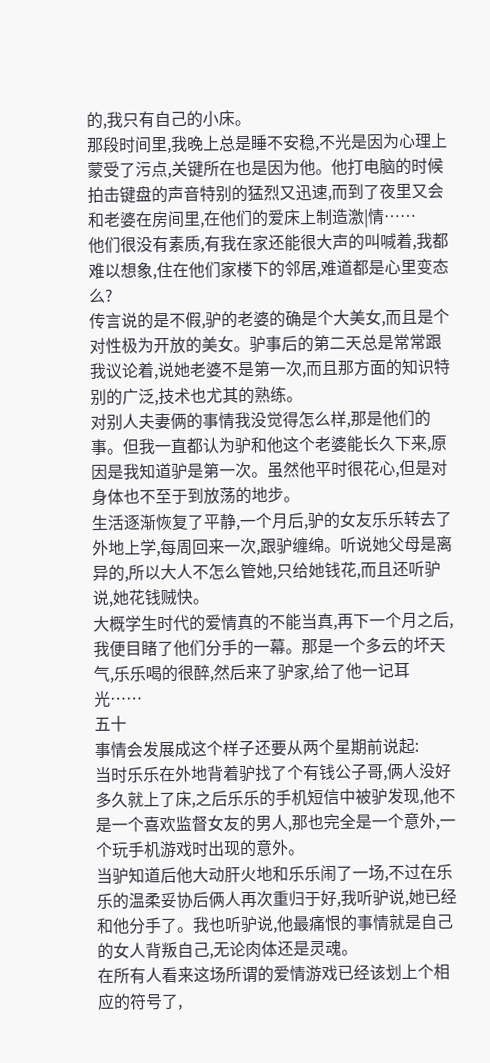的,我只有自己的小床。
那段时间里,我晚上总是睡不安稳,不光是因为心理上蒙受了污点,关键所在也是因为他。他打电脑的时候拍击键盘的声音特别的猛烈又迅速,而到了夜里又会和老婆在房间里,在他们的爱床上制造激|情……
他们很没有素质,有我在家还能很大声的叫喊着,我都难以想象,住在他们家楼下的邻居,难道都是心里变态么?
传言说的是不假,驴的老婆的确是个大美女,而且是个对性极为开放的美女。驴事后的第二天总是常常跟我议论着,说她老婆不是第一次,而且那方面的知识特别的广泛,技术也尤其的熟练。
对别人夫妻俩的事情我没觉得怎么样,那是他们的事。但我一直都认为驴和他这个老婆能长久下来,原因是我知道驴是第一次。虽然他平时很花心,但是对身体也不至于到放荡的地步。
生活逐渐恢复了平静,一个月后,驴的女友乐乐转去了外地上学,每周回来一次,跟驴缠绵。听说她父母是离异的,所以大人不怎么管她,只给她钱花,而且还听驴说,她花钱贼快。
大概学生时代的爱情真的不能当真,再下一个月之后,我便目睹了他们分手的一幕。那是一个多云的坏天气,乐乐喝的很醉,然后来了驴家,给了他一记耳光……
五十
事情会发展成这个样子还要从两个星期前说起:
当时乐乐在外地背着驴找了个有钱公子哥,俩人没好多久就上了床,之后乐乐的手机短信中被驴发现,他不是一个喜欢监督女友的男人,那也完全是一个意外,一个玩手机游戏时出现的意外。
当驴知道后他大动肝火地和乐乐闹了一场,不过在乐乐的温柔妥协后俩人再次重归于好,我听驴说,她已经和他分手了。我也听驴说,他最痛恨的事情就是自己的女人背叛自己,无论肉体还是灵魂。
在所有人看来这场所谓的爱情游戏已经该划上个相应的符号了,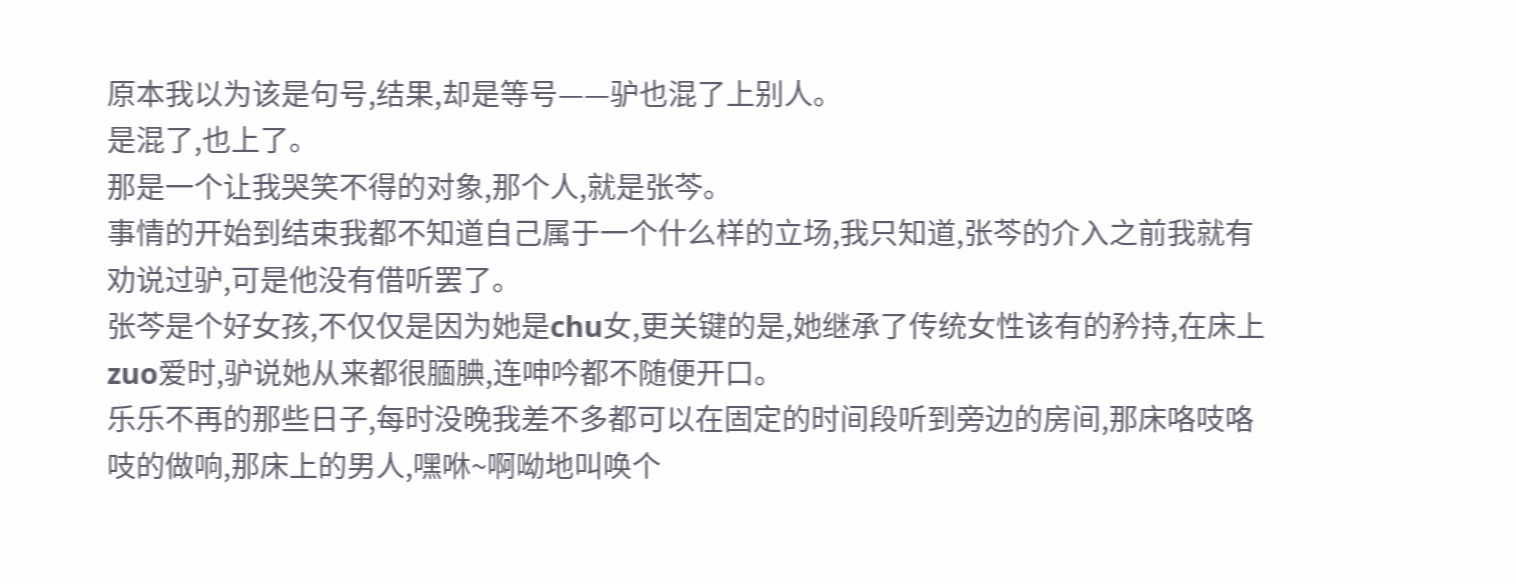原本我以为该是句号,结果,却是等号——驴也混了上别人。
是混了,也上了。
那是一个让我哭笑不得的对象,那个人,就是张芩。
事情的开始到结束我都不知道自己属于一个什么样的立场,我只知道,张芩的介入之前我就有劝说过驴,可是他没有借听罢了。
张芩是个好女孩,不仅仅是因为她是chu女,更关键的是,她继承了传统女性该有的矜持,在床上zuo爱时,驴说她从来都很腼腆,连呻吟都不随便开口。
乐乐不再的那些日子,每时没晚我差不多都可以在固定的时间段听到旁边的房间,那床咯吱咯吱的做响,那床上的男人,嘿咻~啊呦地叫唤个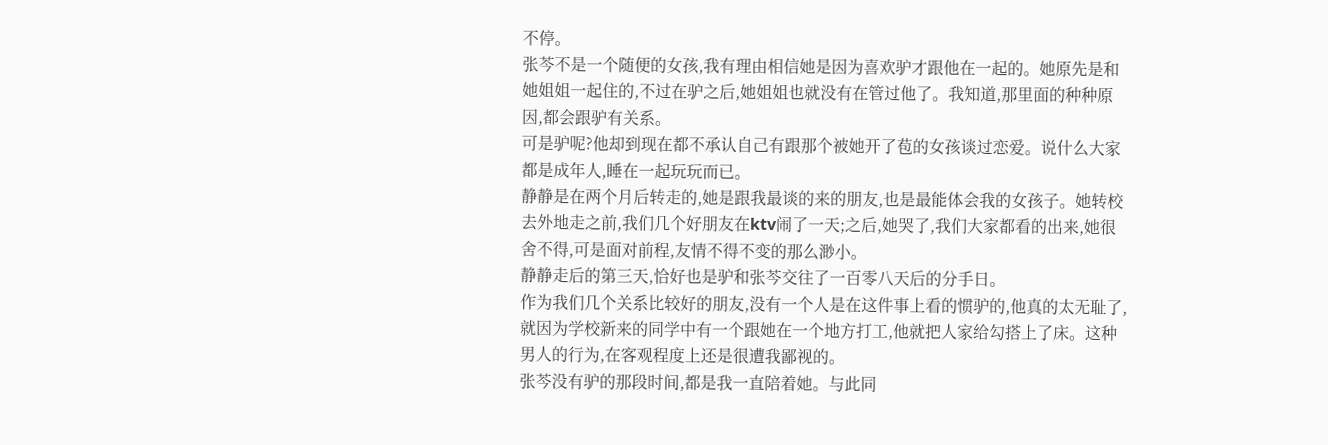不停。
张芩不是一个随便的女孩,我有理由相信她是因为喜欢驴才跟他在一起的。她原先是和她姐姐一起住的,不过在驴之后,她姐姐也就没有在管过他了。我知道,那里面的种种原因,都会跟驴有关系。
可是驴呢?他却到现在都不承认自己有跟那个被她开了苞的女孩谈过恋爱。说什么大家都是成年人,睡在一起玩玩而已。
静静是在两个月后转走的,她是跟我最谈的来的朋友,也是最能体会我的女孩子。她转校去外地走之前,我们几个好朋友在ktv闹了一天;之后,她哭了,我们大家都看的出来,她很舍不得,可是面对前程,友情不得不变的那么渺小。
静静走后的第三天,恰好也是驴和张芩交往了一百零八天后的分手日。
作为我们几个关系比较好的朋友,没有一个人是在这件事上看的惯驴的,他真的太无耻了,就因为学校新来的同学中有一个跟她在一个地方打工,他就把人家给勾搭上了床。这种男人的行为,在客观程度上还是很遭我鄙视的。
张芩没有驴的那段时间,都是我一直陪着她。与此同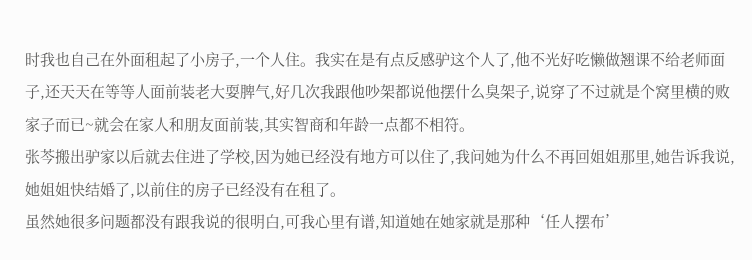时我也自己在外面租起了小房子,一个人住。我实在是有点反感驴这个人了,他不光好吃懒做翘课不给老师面子,还天天在等等人面前装老大耍脾气,好几次我跟他吵架都说他摆什么臭架子,说穿了不过就是个窝里横的败家子而已~就会在家人和朋友面前装,其实智商和年龄一点都不相符。
张芩搬出驴家以后就去住进了学校,因为她已经没有地方可以住了,我问她为什么不再回姐姐那里,她告诉我说,她姐姐快结婚了,以前住的房子已经没有在租了。
虽然她很多问题都没有跟我说的很明白,可我心里有谱,知道她在她家就是那种‘任人摆布’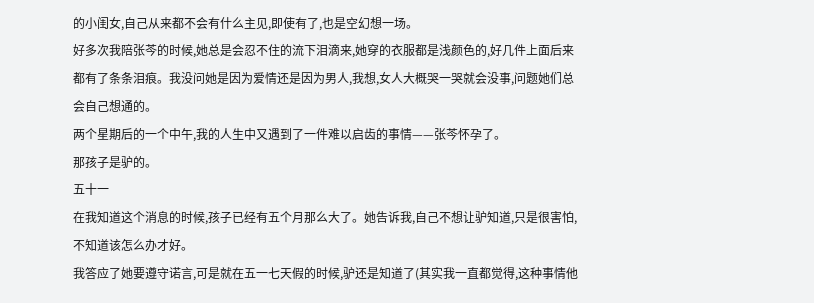的小闺女,自己从来都不会有什么主见,即使有了,也是空幻想一场。
好多次我陪张芩的时候,她总是会忍不住的流下泪滴来,她穿的衣服都是浅颜色的,好几件上面后来都有了条条泪痕。我没问她是因为爱情还是因为男人,我想,女人大概哭一哭就会没事,问题她们总会自己想通的。
两个星期后的一个中午,我的人生中又遇到了一件难以启齿的事情——张芩怀孕了。
那孩子是驴的。
五十一
在我知道这个消息的时候,孩子已经有五个月那么大了。她告诉我,自己不想让驴知道,只是很害怕,不知道该怎么办才好。
我答应了她要遵守诺言,可是就在五一七天假的时候,驴还是知道了(其实我一直都觉得,这种事情他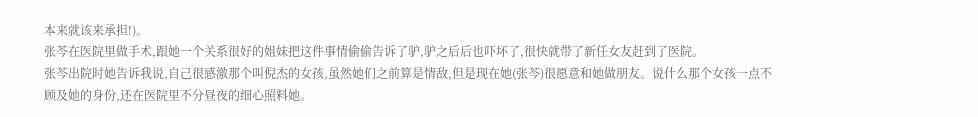本来就该来承担!)。
张芩在医院里做手术,跟她一个关系很好的姐妹把这件事情偷偷告诉了驴,驴之后后也吓坏了,很快就带了新任女友赶到了医院。
张芩出院时她告诉我说,自己很感激那个叫倪杰的女孩,虽然她们之前算是情敌,但是现在她(张芩)很愿意和她做朋友。说什么那个女孩一点不顾及她的身份,还在医院里不分昼夜的细心照料她。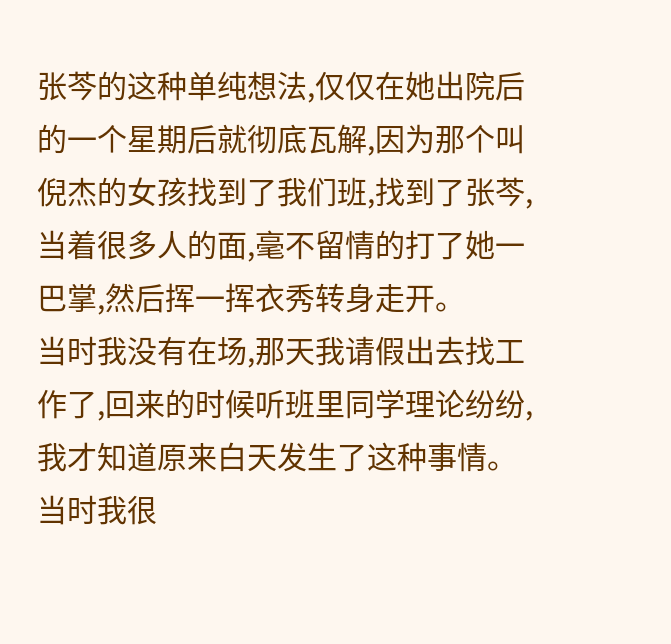张芩的这种单纯想法,仅仅在她出院后的一个星期后就彻底瓦解,因为那个叫倪杰的女孩找到了我们班,找到了张芩,当着很多人的面,毫不留情的打了她一巴掌,然后挥一挥衣秀转身走开。
当时我没有在场,那天我请假出去找工作了,回来的时候听班里同学理论纷纷,我才知道原来白天发生了这种事情。
当时我很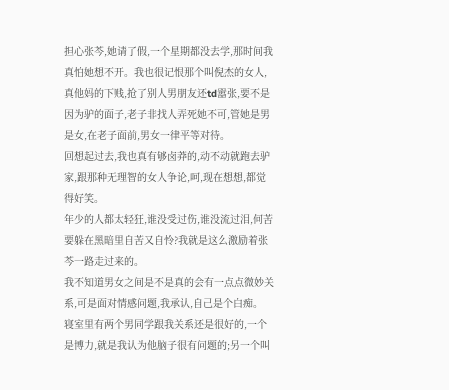担心张芩,她请了假,一个星期都没去学,那时间我真怕她想不开。我也很记恨那个叫倪杰的女人,真他妈的下贱,抢了别人男朋友还td嚣张,要不是因为驴的面子,老子非找人弄死她不可,管她是男是女,在老子面前,男女一律平等对待。
回想起过去,我也真有够卤莽的,动不动就跑去驴家,跟那种无理智的女人争论,呵,现在想想,都觉得好笑。
年少的人都太轻狂,谁没受过伤,谁没流过泪,何苦要躲在黑暗里自苦又自怜?我就是这么激励着张芩一路走过来的。
我不知道男女之间是不是真的会有一点点微妙关系,可是面对情感问题,我承认,自己是个白痴。
寝室里有两个男同学跟我关系还是很好的,一个是博力,就是我认为他脑子很有问题的;另一个叫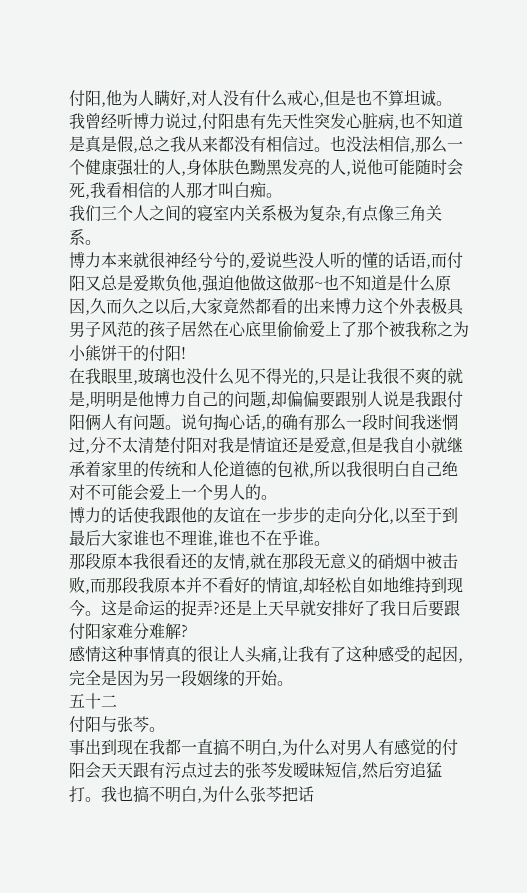付阳,他为人瞒好,对人没有什么戒心,但是也不算坦诚。
我曾经听博力说过,付阳患有先天性突发心脏病,也不知道是真是假,总之我从来都没有相信过。也没法相信,那么一个健康强壮的人,身体肤色黝黑发亮的人,说他可能随时会死,我看相信的人那才叫白痴。
我们三个人之间的寝室内关系极为复杂,有点像三角关系。
博力本来就很神经兮兮的,爱说些没人听的懂的话语,而付阳又总是爱欺负他,强迫他做这做那~也不知道是什么原因,久而久之以后,大家竟然都看的出来博力这个外表极具男子风范的孩子居然在心底里偷偷爱上了那个被我称之为小熊饼干的付阳!
在我眼里,玻璃也没什么见不得光的,只是让我很不爽的就是,明明是他博力自己的问题,却偏偏要跟别人说是我跟付阳俩人有问题。说句掏心话,的确有那么一段时间我迷惘过,分不太清楚付阳对我是情谊还是爱意,但是我自小就继承着家里的传统和人伦道德的包袱,所以我很明白自己绝对不可能会爱上一个男人的。
博力的话使我跟他的友谊在一步步的走向分化,以至于到最后大家谁也不理谁,谁也不在乎谁。
那段原本我很看还的友情,就在那段无意义的硝烟中被击败,而那段我原本并不看好的情谊,却轻松自如地维持到现今。这是命运的捉弄?还是上天早就安排好了我日后要跟付阳家难分难解?
感情这种事情真的很让人头痛,让我有了这种感受的起因,完全是因为另一段姻缘的开始。
五十二
付阳与张芩。
事出到现在我都一直搞不明白,为什么对男人有感觉的付阳会天天跟有污点过去的张芩发暧昧短信,然后穷追猛打。我也搞不明白,为什么张芩把话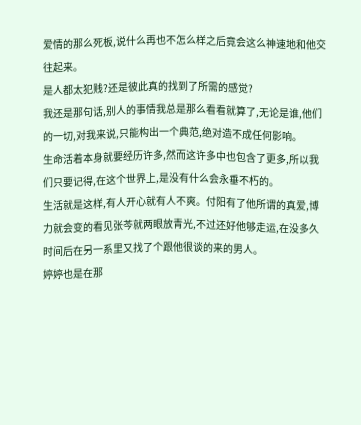爱情的那么死板,说什么再也不怎么样之后竟会这么神速地和他交往起来。
是人都太犯贱?还是彼此真的找到了所需的感觉?
我还是那句话,别人的事情我总是那么看看就算了,无论是谁,他们的一切,对我来说,只能构出一个典范,绝对造不成任何影响。
生命活着本身就要经历许多,然而这许多中也包含了更多,所以我们只要记得,在这个世界上,是没有什么会永垂不朽的。
生活就是这样,有人开心就有人不爽。付阳有了他所谓的真爱,博力就会变的看见张芩就两眼放青光,不过还好他够走运,在没多久时间后在另一系里又找了个跟他很谈的来的男人。
婷婷也是在那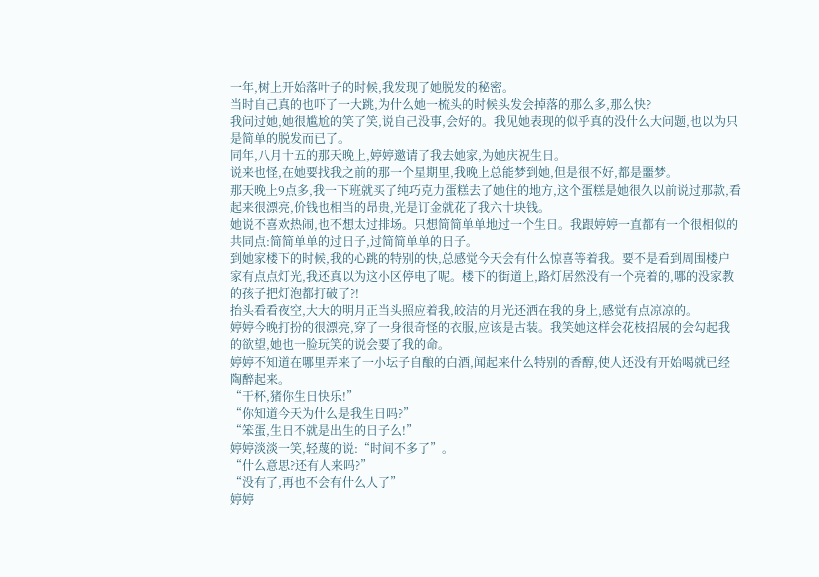一年,树上开始落叶子的时候,我发现了她脱发的秘密。
当时自己真的也吓了一大跳,为什么她一梳头的时候头发会掉落的那么多,那么快?
我问过她,她很尴尬的笑了笑,说自己没事,会好的。我见她表现的似乎真的没什么大问题,也以为只是简单的脱发而已了。
同年,八月十五的那天晚上,婷婷邀请了我去她家,为她庆祝生日。
说来也怪,在她要找我之前的那一个星期里,我晚上总能梦到她,但是很不好,都是噩梦。
那天晚上9点多,我一下班就买了纯巧克力蛋糕去了她住的地方,这个蛋糕是她很久以前说过那款,看起来很漂亮,价钱也相当的昂贵,光是订金就花了我六十块钱。
她说不喜欢热闹,也不想太过排场。只想简简单单地过一个生日。我跟婷婷一直都有一个很相似的共同点:简简单单的过日子,过简简单单的日子。
到她家楼下的时候,我的心跳的特别的快,总感觉今天会有什么惊喜等着我。要不是看到周围楼户家有点点灯光,我还真以为这小区停电了呢。楼下的街道上,路灯居然没有一个亮着的,哪的没家教的孩子把灯泡都打破了?!
抬头看看夜空,大大的明月正当头照应着我,皎洁的月光还洒在我的身上,感觉有点凉凉的。
婷婷今晚打扮的很漂亮,穿了一身很奇怪的衣服,应该是古装。我笑她这样会花枝招展的会勾起我的欲望,她也一脸玩笑的说会要了我的命。
婷婷不知道在哪里弄来了一小坛子自酿的白酒,闻起来什么特别的香醇,使人还没有开始喝就已经陶醉起来。
“干杯,猪你生日快乐!”
“你知道今天为什么是我生日吗?”
“笨蛋,生日不就是出生的日子么!”
婷婷淡淡一笑,轻蔑的说:“时间不多了”。
“什么意思?还有人来吗?”
“没有了,再也不会有什么人了”
婷婷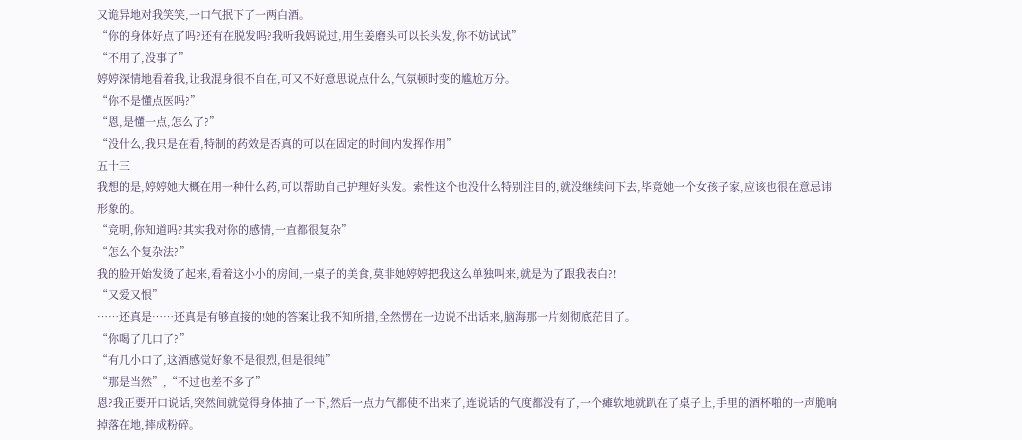又诡异地对我笑笑,一口气抿下了一两白酒。
“你的身体好点了吗?还有在脱发吗?我听我妈说过,用生姜磨头可以长头发,你不妨试试”
“不用了,没事了”
婷婷深情地看着我,让我混身很不自在,可又不好意思说点什么,气氛顿时变的尴尬万分。
“你不是懂点医吗?”
“恩,是懂一点,怎么了?”
“没什么,我只是在看,特制的药效是否真的可以在固定的时间内发挥作用”
五十三
我想的是,婷婷她大概在用一种什么药,可以帮助自己护理好头发。索性这个也没什么特别注目的,就没继续问下去,毕竟她一个女孩子家,应该也很在意忌讳形象的。
“竞明,你知道吗?其实我对你的感情,一直都很复杂”
“怎么个复杂法?”
我的脸开始发烫了起来,看着这小小的房间,一桌子的美食,莫非她婷婷把我这么单独叫来,就是为了跟我表白?!
“又爱又恨”
……还真是……还真是有够直接的!她的答案让我不知所措,全然愣在一边说不出话来,脑海那一片刻彻底茫目了。
“你喝了几口了?”
“有几小口了,这酒感觉好象不是很烈,但是很纯”
“那是当然”,“不过也差不多了”
恩?我正要开口说话,突然间就觉得身体抽了一下,然后一点力气都使不出来了,连说话的气度都没有了,一个瘫软地就趴在了桌子上,手里的酒杯啪的一声脆响掉落在地,摔成粉碎。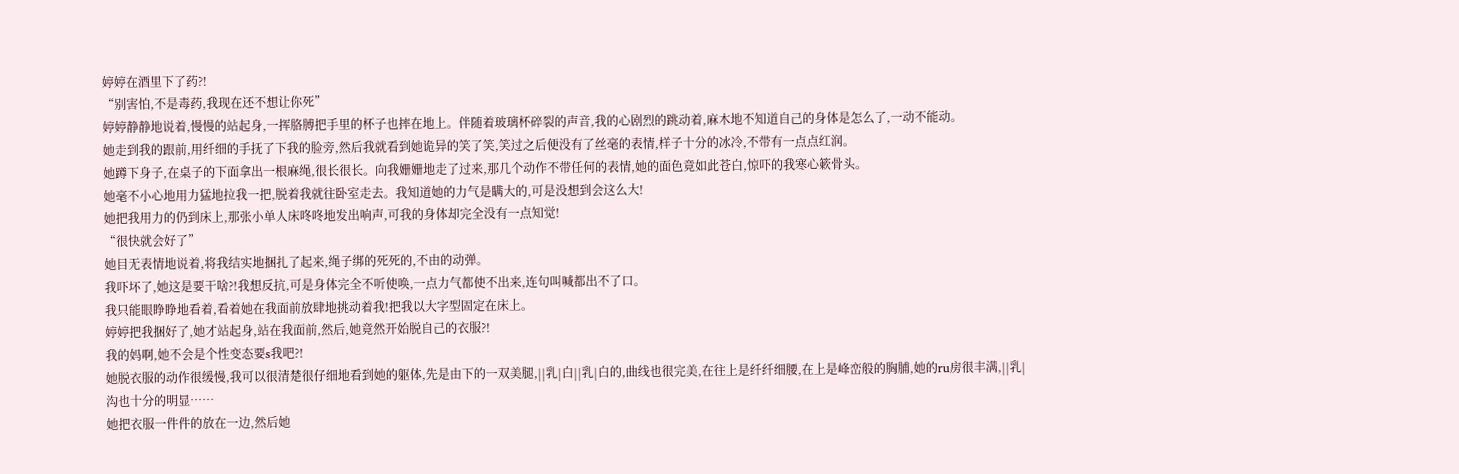婷婷在酒里下了药?!
“别害怕,不是毒药,我现在还不想让你死”
婷婷静静地说着,慢慢的站起身,一挥胳膊把手里的杯子也摔在地上。伴随着玻璃杯碎裂的声音,我的心剧烈的跳动着,麻木地不知道自己的身体是怎么了,一动不能动。
她走到我的跟前,用纤细的手抚了下我的脸旁,然后我就看到她诡异的笑了笑,笑过之后便没有了丝毫的表情,样子十分的冰冷,不带有一点点红润。
她蹲下身子,在桌子的下面拿出一根麻绳,很长很长。向我姗姗地走了过来,那几个动作不带任何的表情,她的面色竟如此苍白,惊吓的我寒心簌骨头。
她毫不小心地用力猛地拉我一把,脱着我就往卧室走去。我知道她的力气是瞒大的,可是没想到会这么大!
她把我用力的仍到床上,那张小单人床咚咚地发出响声,可我的身体却完全没有一点知觉!
“很快就会好了”
她目无表情地说着,将我结实地捆扎了起来,绳子绑的死死的,不由的动弹。
我吓坏了,她这是要干啥?!我想反抗,可是身体完全不听使唤,一点力气都使不出来,连句叫喊都出不了口。
我只能眼睁睁地看着,看着她在我面前放肆地挑动着我!把我以大字型固定在床上。
婷婷把我捆好了,她才站起身,站在我面前,然后,她竟然开始脱自己的衣服?!
我的妈啊,她不会是个性变态要s我吧?!
她脱衣服的动作很缓慢,我可以很清楚很仔细地看到她的躯体,先是由下的一双美腿,||乳|白||乳|白的,曲线也很完美,在往上是纤纤细腰,在上是峰峦般的胸脯,她的ru房很丰满,||乳|沟也十分的明显……
她把衣服一件件的放在一边,然后她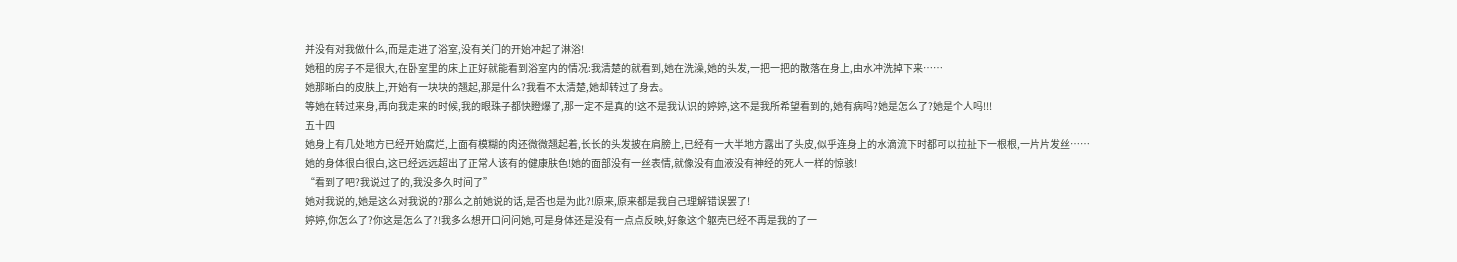并没有对我做什么,而是走进了浴室,没有关门的开始冲起了淋浴!
她租的房子不是很大,在卧室里的床上正好就能看到浴室内的情况:我清楚的就看到,她在洗澡,她的头发,一把一把的散落在身上,由水冲洗掉下来……
她那晰白的皮肤上,开始有一块块的翘起,那是什么?我看不太清楚,她却转过了身去。
等她在转过来身,再向我走来的时候,我的眼珠子都快瞪爆了,那一定不是真的!这不是我认识的婷婷,这不是我所希望看到的,她有病吗?她是怎么了?她是个人吗!!!
五十四
她身上有几处地方已经开始腐烂,上面有模糊的肉还微微翘起着,长长的头发披在肩膀上,已经有一大半地方露出了头皮,似乎连身上的水滴流下时都可以拉扯下一根根,一片片发丝……
她的身体很白很白,这已经远远超出了正常人该有的健康肤色!她的面部没有一丝表情,就像没有血液没有神经的死人一样的惊骇!
“看到了吧?我说过了的,我没多久时间了”
她对我说的,她是这么对我说的?那么之前她说的话,是否也是为此?!原来,原来都是我自己理解错误罢了!
婷婷,你怎么了?你这是怎么了?!我多么想开口问问她,可是身体还是没有一点点反映,好象这个躯壳已经不再是我的了一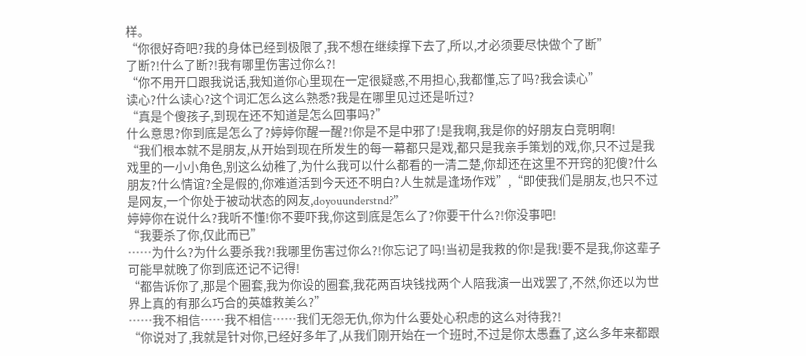样。
“你很好奇吧?我的身体已经到极限了,我不想在继续撑下去了,所以,才必须要尽快做个了断”
了断?!什么了断?!我有哪里伤害过你么?!
“你不用开口跟我说话,我知道你心里现在一定很疑惑,不用担心,我都懂,忘了吗?我会读心”
读心?什么读心?这个词汇怎么这么熟悉?我是在哪里见过还是听过?
“真是个傻孩子,到现在还不知道是怎么回事吗?”
什么意思?你到底是怎么了?婷婷你醒一醒?!你是不是中邪了!是我啊,我是你的好朋友白竞明啊!
“我们根本就不是朋友,从开始到现在所发生的每一幕都只是戏,都只是我亲手策划的戏,你,只不过是我戏里的一小小角色,别这么幼稚了,为什么我可以什么都看的一清二楚,你却还在这里不开窍的犯傻?什么朋友?什么情谊?全是假的,你难道活到今天还不明白?人生就是逢场作戏”,“即使我们是朋友,也只不过是网友,一个你处于被动状态的网友,doyouunderstnd?”
婷婷你在说什么?我听不懂!你不要吓我,你这到底是怎么了?你要干什么?!你没事吧!
“我要杀了你,仅此而已”
……为什么?为什么要杀我?!我哪里伤害过你么?!你忘记了吗!当初是我救的你!是我!要不是我,你这辈子可能早就晚了你到底还记不记得!
“都告诉你了,那是个圈套,我为你设的圈套,我花两百块钱找两个人陪我演一出戏罢了,不然,你还以为世界上真的有那么巧合的英雄救美么?”
……我不相信……我不相信……我们无怨无仇,你为什么要处心积虑的这么对待我?!
“你说对了,我就是针对你,已经好多年了,从我们刚开始在一个班时,不过是你太愚蠢了,这么多年来都跟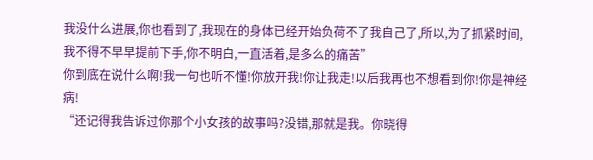我没什么进展,你也看到了,我现在的身体已经开始负荷不了我自己了,所以,为了抓紧时间,我不得不早早提前下手,你不明白,一直活着,是多么的痛苦”
你到底在说什么啊!我一句也听不懂!你放开我!你让我走!以后我再也不想看到你!你是神经病!
“还记得我告诉过你那个小女孩的故事吗?没错,那就是我。你晓得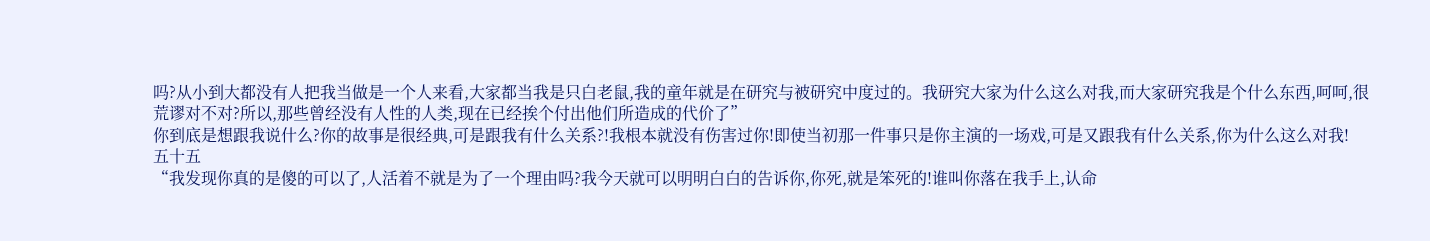吗?从小到大都没有人把我当做是一个人来看,大家都当我是只白老鼠,我的童年就是在研究与被研究中度过的。我研究大家为什么这么对我,而大家研究我是个什么东西,呵呵,很荒谬对不对?所以,那些曾经没有人性的人类,现在已经挨个付出他们所造成的代价了”
你到底是想跟我说什么?你的故事是很经典,可是跟我有什么关系?!我根本就没有伤害过你!即使当初那一件事只是你主演的一场戏,可是又跟我有什么关系,你为什么这么对我!
五十五
“我发现你真的是傻的可以了,人活着不就是为了一个理由吗?我今天就可以明明白白的告诉你,你死,就是笨死的!谁叫你落在我手上,认命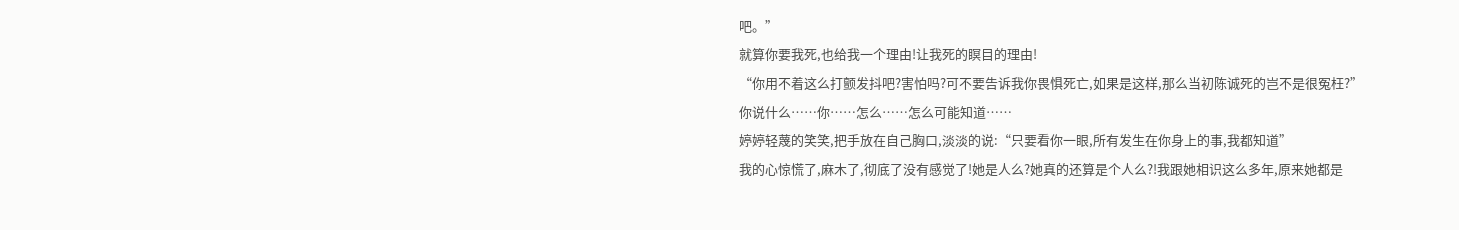吧。”
就算你要我死,也给我一个理由!让我死的瞑目的理由!
“你用不着这么打颤发抖吧?害怕吗?可不要告诉我你畏惧死亡,如果是这样,那么当初陈诚死的岂不是很冤枉?”
你说什么……你……怎么……怎么可能知道……
婷婷轻蔑的笑笑,把手放在自己胸口,淡淡的说:“只要看你一眼,所有发生在你身上的事,我都知道”
我的心惊慌了,麻木了,彻底了没有感觉了!她是人么?她真的还算是个人么?!我跟她相识这么多年,原来她都是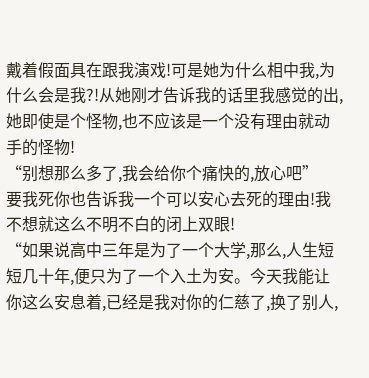戴着假面具在跟我演戏!可是她为什么相中我,为什么会是我?!从她刚才告诉我的话里我感觉的出,她即使是个怪物,也不应该是一个没有理由就动手的怪物!
“别想那么多了,我会给你个痛快的,放心吧”
要我死你也告诉我一个可以安心去死的理由!我不想就这么不明不白的闭上双眼!
“如果说高中三年是为了一个大学,那么,人生短短几十年,便只为了一个入土为安。今天我能让你这么安息着,已经是我对你的仁慈了,换了别人,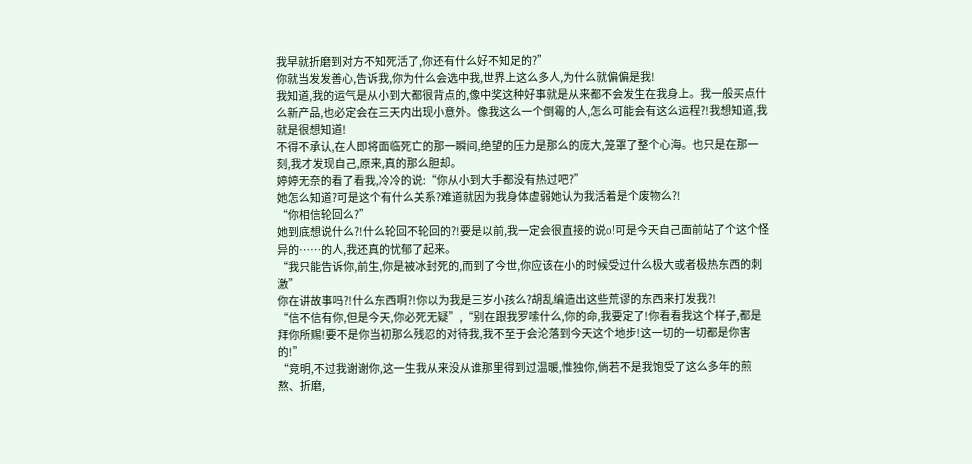我早就折磨到对方不知死活了,你还有什么好不知足的?”
你就当发发善心,告诉我,你为什么会选中我,世界上这么多人,为什么就偏偏是我!
我知道,我的运气是从小到大都很背点的,像中奖这种好事就是从来都不会发生在我身上。我一般买点什么新产品,也必定会在三天内出现小意外。像我这么一个倒霉的人,怎么可能会有这么运程?!我想知道,我就是很想知道!
不得不承认,在人即将面临死亡的那一瞬间,绝望的压力是那么的庞大,笼罩了整个心海。也只是在那一刻,我才发现自己,原来,真的那么胆却。
婷婷无奈的看了看我,冷冷的说:“你从小到大手都没有热过吧?”
她怎么知道?可是这个有什么关系?难道就因为我身体虚弱她认为我活着是个废物么?!
“你相信轮回么?”
她到底想说什么?!什么轮回不轮回的?!要是以前,我一定会很直接的说o!可是今天自己面前站了个这个怪异的……的人,我还真的忧郁了起来。
“我只能告诉你,前生,你是被冰封死的,而到了今世,你应该在小的时候受过什么极大或者极热东西的刺激”
你在讲故事吗?!什么东西啊?!你以为我是三岁小孩么?胡乱编造出这些荒谬的东西来打发我?!
“信不信有你,但是今天,你必死无疑”,“别在跟我罗嗦什么,你的命,我要定了!你看看我这个样子,都是拜你所赐!要不是你当初那么残忍的对待我,我不至于会沦落到今天这个地步!这一切的一切都是你害的!”
“竞明,不过我谢谢你,这一生我从来没从谁那里得到过温暖,惟独你,倘若不是我饱受了这么多年的煎熬、折磨,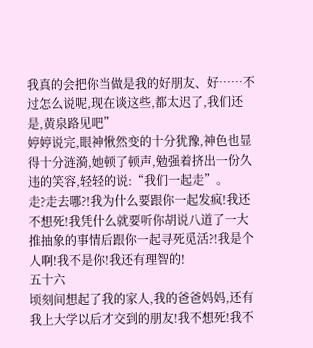我真的会把你当做是我的好朋友、好……不过怎么说呢,现在谈这些,都太迟了,我们还是,黄泉路见吧”
婷婷说完,眼神愀然变的十分犹豫,神色也显得十分涟漪,她顿了顿声,勉强着挤出一份久违的笑容,轻轻的说:“我们一起走”。
走?走去哪?!我为什么要跟你一起发疯!我还不想死!我凭什么就要听你胡说八道了一大推抽象的事情后跟你一起寻死觅活?!我是个人啊!我不是你!我还有理智的!
五十六
顷刻间想起了我的家人,我的爸爸妈妈,还有我上大学以后才交到的朋友!我不想死!我不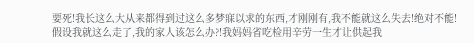要死!我长这么大从来都得到过这么多梦寐以求的东西,才刚刚有,我不能就这么失去!绝对不能!
假设我就这么走了,我的家人该怎么办?!我妈妈省吃检用辛劳一生才让供起我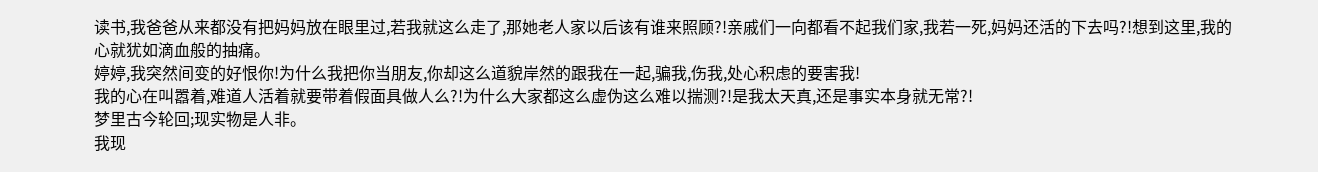读书,我爸爸从来都没有把妈妈放在眼里过,若我就这么走了,那她老人家以后该有谁来照顾?!亲戚们一向都看不起我们家,我若一死,妈妈还活的下去吗?!想到这里,我的心就犹如滴血般的抽痛。
婷婷,我突然间变的好恨你!为什么我把你当朋友,你却这么道貌岸然的跟我在一起,骗我,伤我,处心积虑的要害我!
我的心在叫嚣着,难道人活着就要带着假面具做人么?!为什么大家都这么虚伪这么难以揣测?!是我太天真,还是事实本身就无常?!
梦里古今轮回;现实物是人非。
我现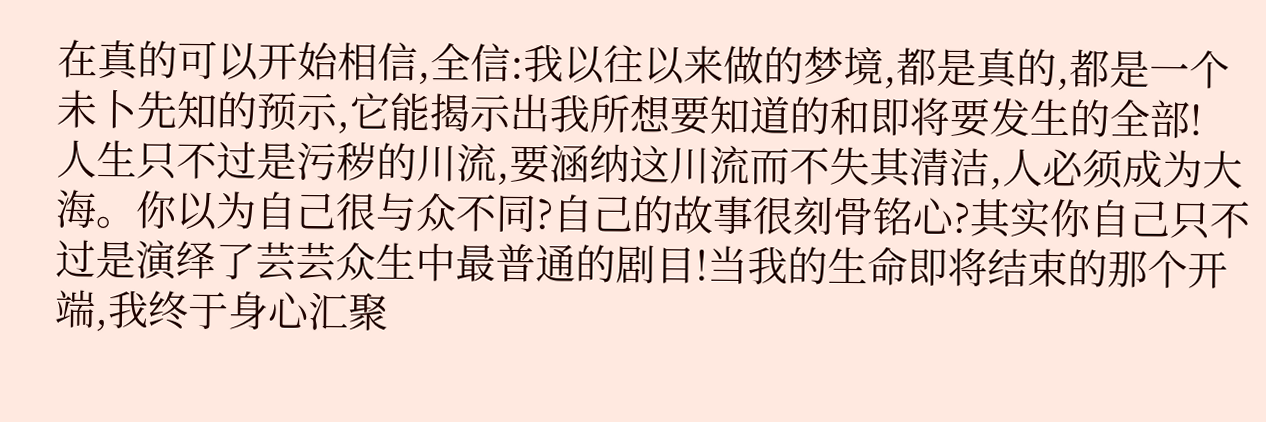在真的可以开始相信,全信:我以往以来做的梦境,都是真的,都是一个未卜先知的预示,它能揭示出我所想要知道的和即将要发生的全部!
人生只不过是污秽的川流,要涵纳这川流而不失其清洁,人必须成为大海。你以为自己很与众不同?自己的故事很刻骨铭心?其实你自己只不过是演绎了芸芸众生中最普通的剧目!当我的生命即将结束的那个开端,我终于身心汇聚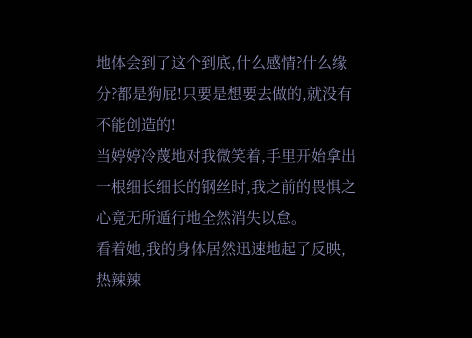地体会到了这个到底,什么感情?什么缘分?都是狗屁!只要是想要去做的,就没有不能创造的!
当婷婷冷蔑地对我微笑着,手里开始拿出一根细长细长的钢丝时,我之前的畏惧之心竟无所遁行地全然消失以怠。
看着她,我的身体居然迅速地起了反映,热辣辣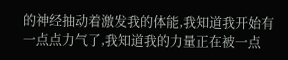的神经抽动着激发我的体能,我知道我开始有一点点力气了,我知道我的力量正在被一点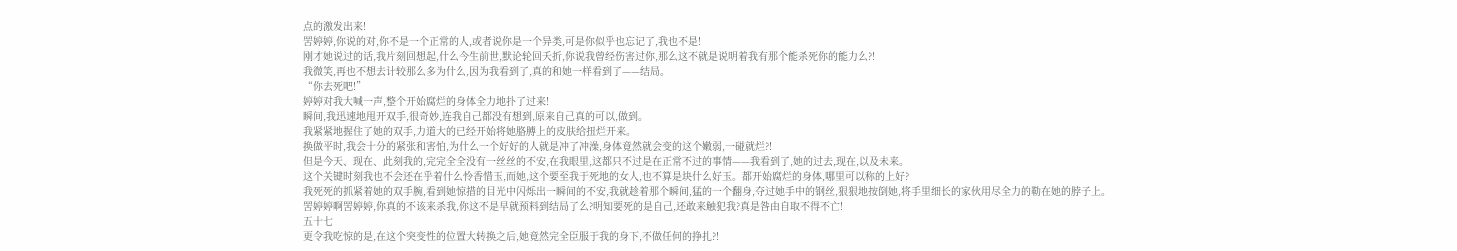点的激发出来!
罟婷婷,你说的对,你不是一个正常的人,或者说你是一个异类,可是你似乎也忘记了,我也不是!
刚才她说过的话,我片刻回想起,什么今生前世,默论轮回夭折,你说我曾经伤害过你,那么这不就是说明着我有那个能杀死你的能力么?!
我微笑,再也不想去计较那么多为什么,因为我看到了,真的和她一样看到了——结局。
“你去死吧!”
婷婷对我大喊一声,整个开始腐烂的身体全力地扑了过来!
瞬间,我迅速地甩开双手,很奇妙,连我自己都没有想到,原来自己真的可以,做到。
我紧紧地握住了她的双手,力道大的已经开始将她胳膊上的皮肤给扭烂开来。
换做平时,我会十分的紧张和害怕,为什么一个好好的人就是冲了冲澡,身体竟然就会变的这个嫩弱,一碰就烂?!
但是今天、现在、此刻我的,完完全全没有一丝丝的不安,在我眼里,这都只不过是在正常不过的事情——我看到了,她的过去,现在,以及未来。
这个关键时刻我也不会还在乎着什么怜香惜玉,而她,这个要至我于死地的女人,也不算是块什么好玉。都开始腐烂的身体,哪里可以称的上好?
我死死的抓紧着她的双手腕,看到她惊措的目光中闪烁出一瞬间的不安,我就趁着那个瞬间,猛的一个翻身,夺过她手中的钢丝,狠狠地按倒她,将手里细长的家伙用尽全力的勒在她的脖子上。
罟婷婷啊罟婷婷,你真的不该来杀我,你这不是早就预料到结局了么?明知要死的是自己,还敢来触犯我?真是咎由自取不得不亡!
五十七
更令我吃惊的是,在这个突变性的位置大转换之后,她竟然完全臣服于我的身下,不做任何的挣扎?!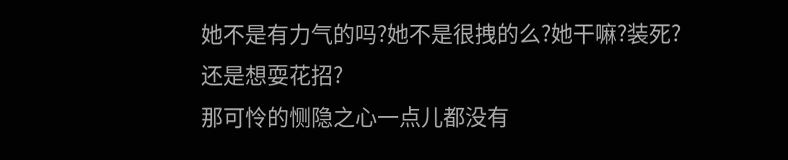她不是有力气的吗?她不是很拽的么?她干嘛?装死?还是想耍花招?
那可怜的恻隐之心一点儿都没有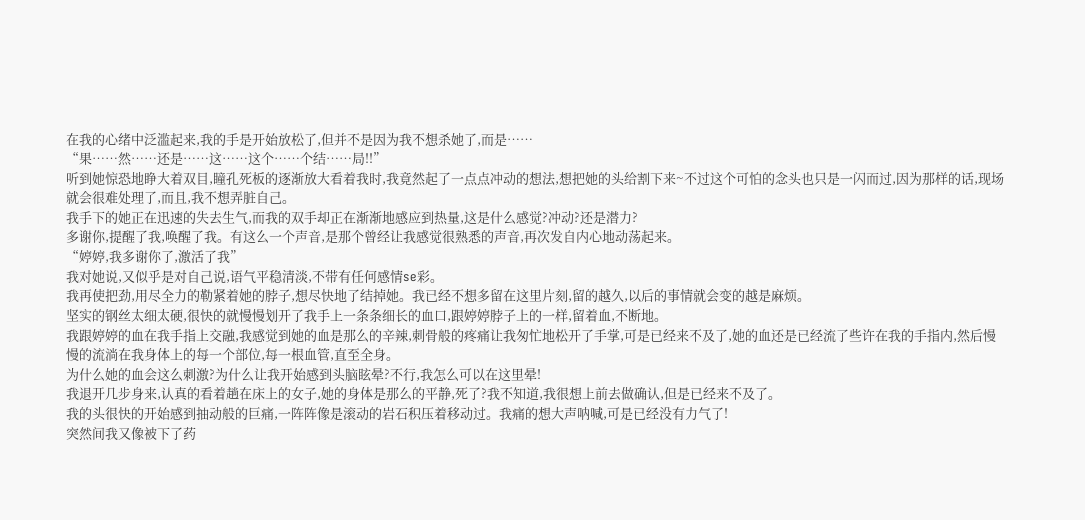在我的心绪中泛滥起来,我的手是开始放松了,但并不是因为我不想杀她了,而是……
“果……然……还是……这……这个……个结……局!!”
听到她惊恐地睁大着双目,瞳孔死板的逐渐放大看着我时,我竟然起了一点点冲动的想法,想把她的头给割下来~不过这个可怕的念头也只是一闪而过,因为那样的话,现场就会很难处理了,而且,我不想弄脏自己。
我手下的她正在迅速的失去生气,而我的双手却正在渐渐地感应到热量,这是什么感觉?冲动?还是潜力?
多谢你,提醒了我,唤醒了我。有这么一个声音,是那个曾经让我感觉很熟悉的声音,再次发自内心地动荡起来。
“婷婷,我多谢你了,激活了我”
我对她说,又似乎是对自己说,语气平稳清淡,不带有任何感情se彩。
我再使把劲,用尽全力的勒紧着她的脖子,想尽快地了结掉她。我已经不想多留在这里片刻,留的越久,以后的事情就会变的越是麻烦。
坚实的钢丝太细太硬,很快的就慢慢划开了我手上一条条细长的血口,跟婷婷脖子上的一样,留着血,不断地。
我跟婷婷的血在我手指上交融,我感觉到她的血是那么的辛辣,刺骨般的疼痛让我匆忙地松开了手掌,可是已经来不及了,她的血还是已经流了些许在我的手指内,然后慢慢的流淌在我身体上的每一个部位,每一根血管,直至全身。
为什么她的血会这么刺激?为什么让我开始感到头脑眩晕?不行,我怎么可以在这里晕!
我退开几步身来,认真的看着趟在床上的女子,她的身体是那么的平静,死了?我不知道,我很想上前去做确认,但是已经来不及了。
我的头很快的开始感到抽动般的巨痛,一阵阵像是滚动的岩石积压着移动过。我痛的想大声呐喊,可是已经没有力气了!
突然间我又像被下了药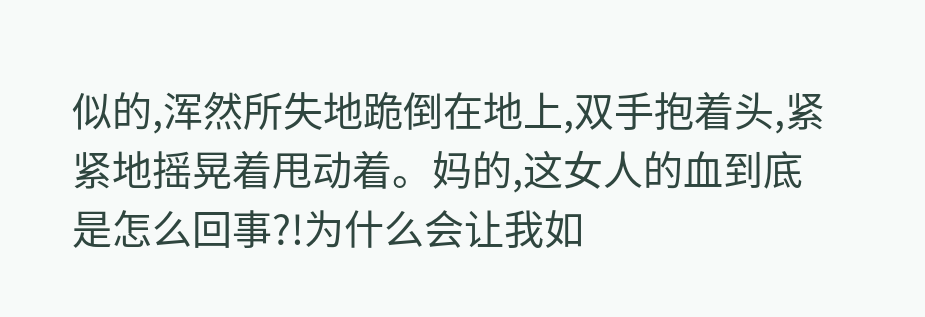似的,浑然所失地跪倒在地上,双手抱着头,紧紧地摇晃着甩动着。妈的,这女人的血到底是怎么回事?!为什么会让我如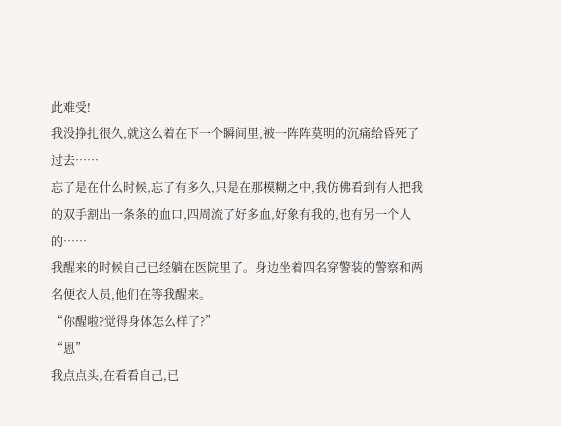此难受!
我没挣扎很久,就这么着在下一个瞬间里,被一阵阵莫明的沉痛给昏死了过去……
忘了是在什么时候,忘了有多久,只是在那模糊之中,我仿佛看到有人把我的双手割出一条条的血口,四周流了好多血,好象有我的,也有另一个人的……
我醒来的时候自己已经躺在医院里了。身边坐着四名穿警装的警察和两名便衣人员,他们在等我醒来。
“你醒啦?觉得身体怎么样了?”
“恩”
我点点头,在看看自己,已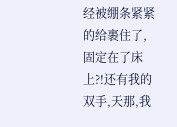经被绷条紧紧的给裹住了,固定在了床上?!还有我的双手,天那,我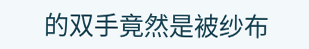的双手竟然是被纱布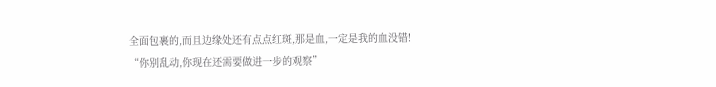全面包裹的,而且边缘处还有点点红斑,那是血,一定是我的血没错!
“你别乱动,你现在还需要做进一步的观察”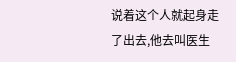说着这个人就起身走了出去,他去叫医生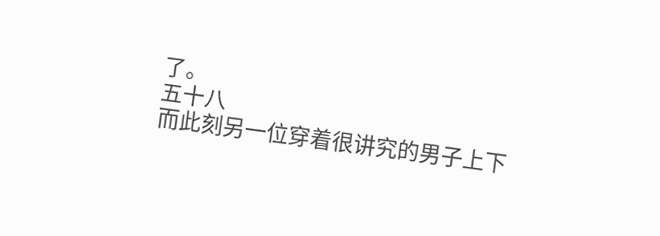了。
五十八
而此刻另一位穿着很讲究的男子上下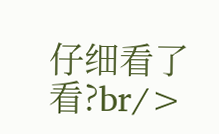仔细看了看?br/>